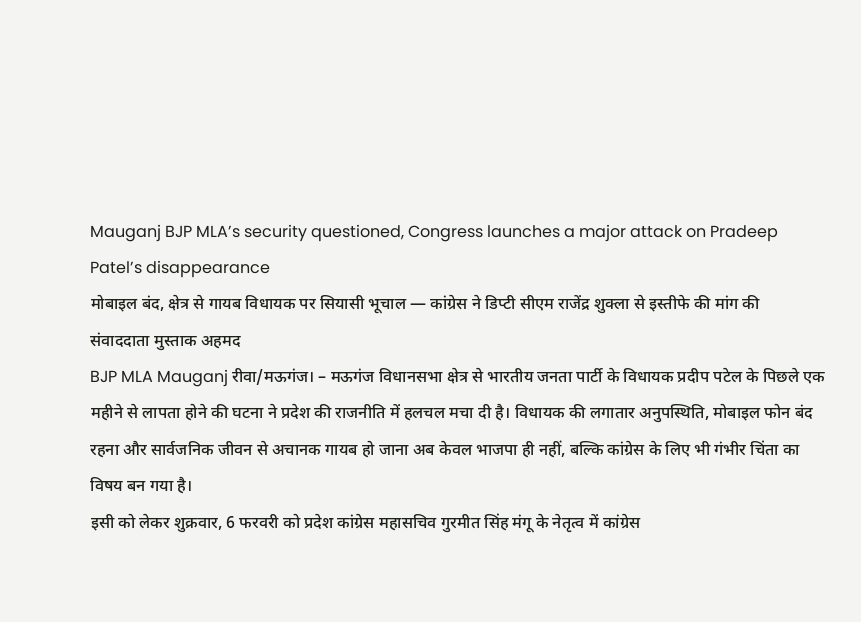Mauganj BJP MLA’s security questioned, Congress launches a major attack on Pradeep Patel’s disappearance
मोबाइल बंद, क्षेत्र से गायब विधायक पर सियासी भूचाल — कांग्रेस ने डिप्टी सीएम राजेंद्र शुक्ला से इस्तीफे की मांग की
संवाददाता मुस्ताक अहमद
BJP MLA Mauganj रीवा/मऊगंज। – मऊगंज विधानसभा क्षेत्र से भारतीय जनता पार्टी के विधायक प्रदीप पटेल के पिछले एक महीने से लापता होने की घटना ने प्रदेश की राजनीति में हलचल मचा दी है। विधायक की लगातार अनुपस्थिति, मोबाइल फोन बंद रहना और सार्वजनिक जीवन से अचानक गायब हो जाना अब केवल भाजपा ही नहीं, बल्कि कांग्रेस के लिए भी गंभीर चिंता का विषय बन गया है।
इसी को लेकर शुक्रवार, 6 फरवरी को प्रदेश कांग्रेस महासचिव गुरमीत सिंह मंगू के नेतृत्व में कांग्रेस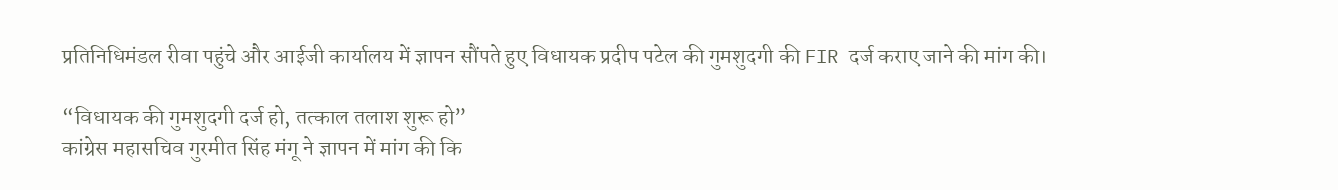प्रतिनिधिमंडल रीवा पहुंचे और आईजी कार्यालय में ज्ञापन सौंपते हुए विधायक प्रदीप पटेल की गुमशुदगी की FIR दर्ज कराए जाने की मांग की।

“विधायक की गुमशुदगी दर्ज हो, तत्काल तलाश शुरू हो”
कांग्रेस महासचिव गुरमीत सिंह मंगू ने ज्ञापन में मांग की कि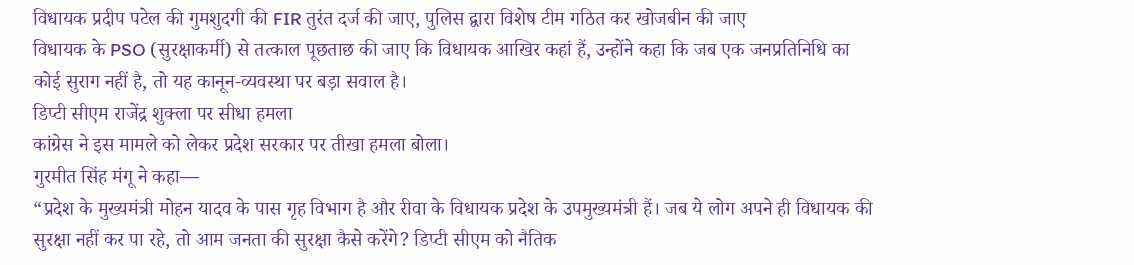विधायक प्रदीप पटेल की गुमशुदगी की FIR तुरंत दर्ज की जाए, पुलिस द्वारा विशेष टीम गठित कर खोजबीन की जाए
विधायक के PSO (सुरक्षाकर्मी) से तत्काल पूछताछ की जाए कि विधायक आखिर कहां हैं, उन्होंने कहा कि जब एक जनप्रतिनिधि का कोई सुराग नहीं है, तो यह कानून-व्यवस्था पर बड़ा सवाल है।
डिप्टी सीएम राजेंद्र शुक्ला पर सीधा हमला
कांग्रेस ने इस मामले को लेकर प्रदेश सरकार पर तीखा हमला बोला।
गुरमीत सिंह मंगू ने कहा—
“प्रदेश के मुख्यमंत्री मोहन यादव के पास गृह विभाग है और रीवा के विधायक प्रदेश के उपमुख्यमंत्री हैं। जब ये लोग अपने ही विधायक की सुरक्षा नहीं कर पा रहे, तो आम जनता की सुरक्षा कैसे करेंगे? डिप्टी सीएम को नैतिक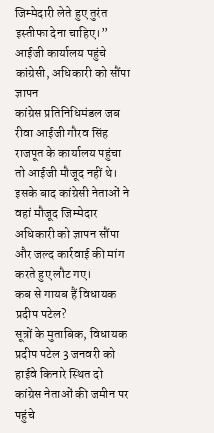जिम्मेदारी लेते हुए तुरंत इस्तीफा देना चाहिए।”
आईजी कार्यालय पहुंचे कांग्रेसी, अधिकारी को सौंपा ज्ञापन
कांग्रेस प्रतिनिधिमंडल जब रीवा आईजी गौरव सिंह राजपूत के कार्यालय पहुंचा तो आईजी मौजूद नहीं थे। इसके बाद कांग्रेसी नेताओं ने वहां मौजूद जिम्मेदार अधिकारी को ज्ञापन सौंपा और जल्द कार्रवाई की मांग करते हुए लौट गए।
कब से गायब हैं विधायक प्रदीप पटेल?
सूत्रों के मुताबिक, विधायक प्रदीप पटेल 3 जनवरी को हाईवे किनारे स्थित दो कांग्रेस नेताओं की जमीन पर पहुंचे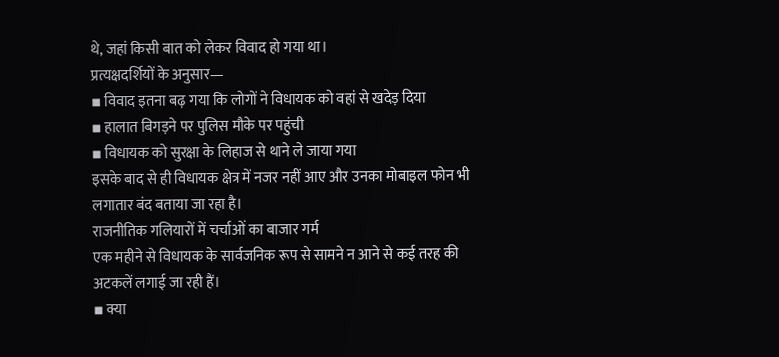थे, जहां किसी बात को लेकर विवाद हो गया था।
प्रत्यक्षदर्शियों के अनुसार—
▪ विवाद इतना बढ़ गया कि लोगों ने विधायक को वहां से खदेड़ दिया
▪ हालात बिगड़ने पर पुलिस मौके पर पहुंची
▪ विधायक को सुरक्षा के लिहाज से थाने ले जाया गया
इसके बाद से ही विधायक क्षेत्र में नजर नहीं आए और उनका मोबाइल फोन भी लगातार बंद बताया जा रहा है।
राजनीतिक गलियारों में चर्चाओं का बाजार गर्म
एक महीने से विधायक के सार्वजनिक रूप से सामने न आने से कई तरह की अटकलें लगाई जा रही हैं।
▪ क्या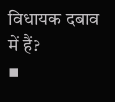विधायक दबाव में हैं?
▪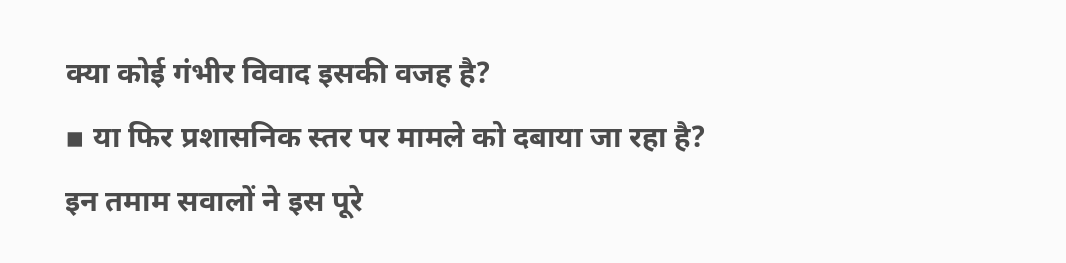क्या कोई गंभीर विवाद इसकी वजह है?
▪ या फिर प्रशासनिक स्तर पर मामले को दबाया जा रहा है?
इन तमाम सवालों ने इस पूरे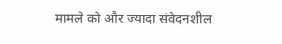मामले को और ज्यादा संवेदनशील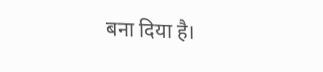बना दिया है।